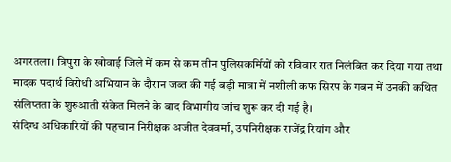अगरतला। त्रिपुरा के खोवाई जिले में कम से कम तीन पुलिसकर्मियों को रविवार रात निलंबित कर दिया गया तथा मादक पदार्थ विरोधी अभियान के दौरान जब्त की गई बड़ी मात्रा में नशीली कफ सिरप के गबन में उनकी कथित संलिप्तता के शुरुआती संकेत मिलने के बाद विभागीय जांच शुरू कर दी गई है।
संदिग्ध अधिकारियों की पहचान निरीक्षक अजीत देववर्मा, उपनिरीक्षक राजेंद्र रियांग और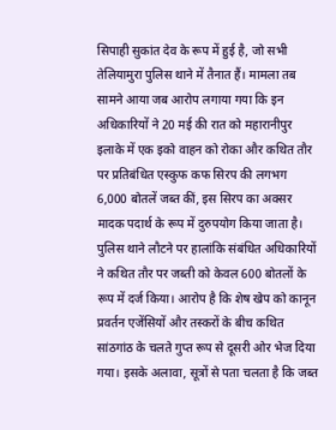सिपाही सुकांत देव के रूप में हुई है, जो सभी तेलियामुरा पुलिस थाने में तैनात हैं। मामला तब सामने आया जब आरोप लगाया गया कि इन अधिकारियों ने 20 मई की रात को महारानीपुर इलाके में एक इको वाहन को रोका और कथित तौर पर प्रतिबंधित एस्कुफ कफ सिरप की लगभग 6,000 बोतलें जब्त कीं, इस सिरप का अक्सर मादक पदार्थ के रूप में दुरुपयोग किया जाता है।
पुलिस थाने लौटने पर हालांकि संबंधित अधिकारियों ने कथित तौर पर जब्ती को केवल 600 बोतलों के रूप में दर्ज किया। आरोप है कि शेष खेप को कानून प्रवर्तन एजेंसियों और तस्करों के बीच कथित सांठगांठ के चलते गुप्त रूप से दूसरी ओर भेज दिया गया। इसके अलावा, सूत्रों से पता चलता है कि जब्त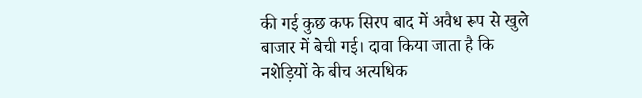की गई कुछ कफ सिरप बाद में अवैध रूप से खुले बाजार में बेची गई। दावा किया जाता है कि नशेड़ियों के बीच अत्यधिक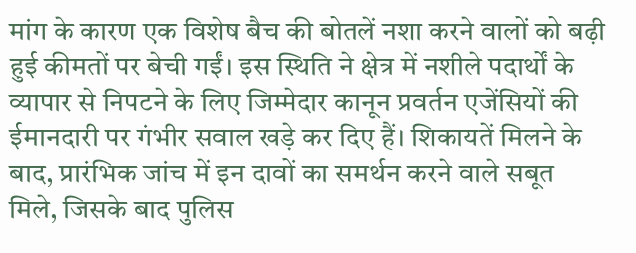मांग के कारण एक विशेष बैच की बोतलें नशा करने वालों को बढ़ी हुई कीमतों पर बेची गईं। इस स्थिति ने क्षेत्र में नशीले पदार्थों के व्यापार से निपटने के लिए जिम्मेदार कानून प्रवर्तन एजेंसियों की ईमानदारी पर गंभीर सवाल खड़े कर दिए हैं। शिकायतें मिलने के बाद, प्रारंभिक जांच में इन दावों का समर्थन करने वाले सबूत मिले, जिसके बाद पुलिस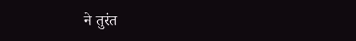ने तुरंत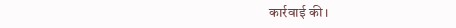कार्रवाई की।